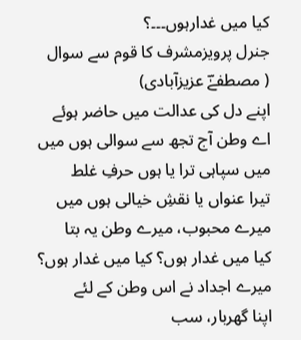کیا میں غدارہوں۔۔۔؟
جنرل پرویزمشرف کا قوم سے سوال
( مصطفےٰؔ عزیزآبادی)
اپنے دل کی عدالت میں حاضر ہوئے
اے وطن آج تجھ سے سوالی ہوں میں
میں سپاہی ترا یا ہوں حرفِ غلط
تیرا عنواں یا نقشِ خیالی ہوں میں
میرے محبوب، میرے وطن یہ بتا
کیا میں غدار ہوں؟ کیا میں غدار ہوں؟
میرے اجداد نے اس وطن کے لئے
اپنا گھربار، سب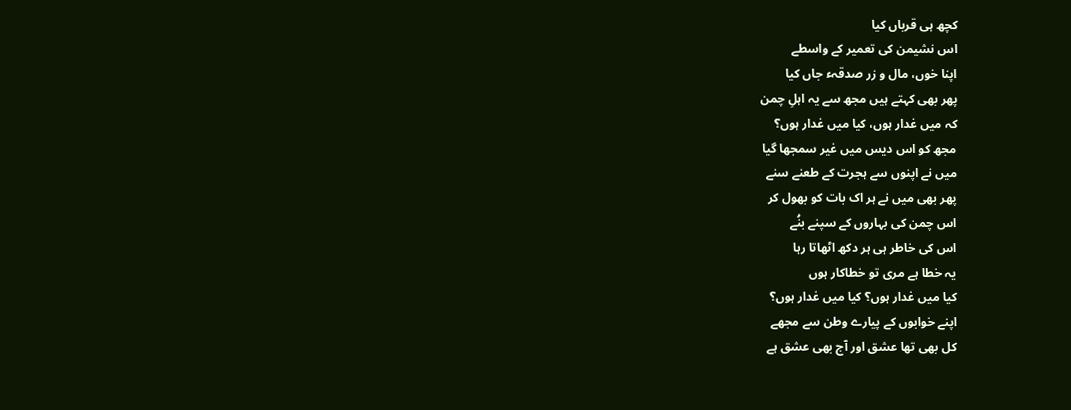کچھ ہی قرباں کیا
اس نشیمن کی تعمیر کے واسطے
اپنا خوں، مال و زر صدقہء جاں کیا
پھر بھی کہتے ہیں مجھ سے یہ اہلِ چمن
کہ میں غدار ہوں، کیا میں غدار ہوں؟
مجھ کو اس دیس میں غیر سمجھا گیا
میں نے اپنوں سے ہجرت کے طعنے سنے
پھر بھی میں نے ہر اک بات کو بھول کر
اس چمن کی بہاروں کے سپنے بنُے
اس کی خاطر ہی ہر دکھ اٹھاتا رہا
یہ خطا ہے مری تو خطاکار ہوں
کیا میں غدار ہوں؟ کیا میں غدار ہوں؟
اپنے خوابوں کے پیارے وطن سے مجھے
کل بھی تھا عشق اور آج بھی عشق ہے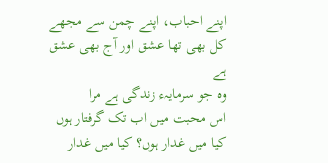اپنے احباب، اپنے چمن سے مجھے
کل بھی تھا عشق اور آج بھی عشق ہے
وہ جو سرمایہء زندگی ہے مرا
اس محبت میں اب تک گرفتار ہوں
کیا میں غدار ہوں؟ کیا میں غدار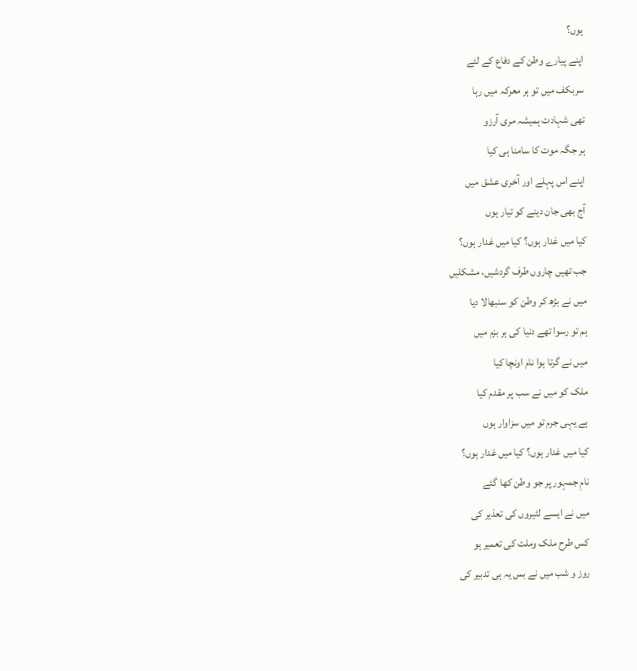ہوں؟
اپنے پیارے وطن کے دفاع کے لئے
سربکف میں تو ہر معرکہ میں رہا
تھی شہادت ہمیشہ مری آرزو
ہر جگہ موت کا سامنا ہی کیا
اپنے اس پہلے اور آخری عشق میں
آج بھی جان دینے کو تیار ہوں
کیا میں غدار ہوں؟ کیا میں غدار ہوں؟
جب تھیں چاروں طرف گردشیں، مشکلیں
میں نے بڑھ کر وطن کو سنبھالا دیا
ہم تو رسوا تھے دنیا کی ہر بزم میں
میں نے گرتا ہوا نام اونچا کیا
ملک کو میں نے سب پر مقدم کیا
ہے یہی جرم تو میں سزاوار ہوں
کیا میں غدار ہوں؟ کیا میں غدار ہوں؟
نامِ جمہور پر جو وطن کھا گئے
میں نے ایسے لٹیروں کی تعذیر کی
کس طرح ملک وملت کی تعمیر ہو
روز و شب میں نے بس یہ ہی تدبیر کی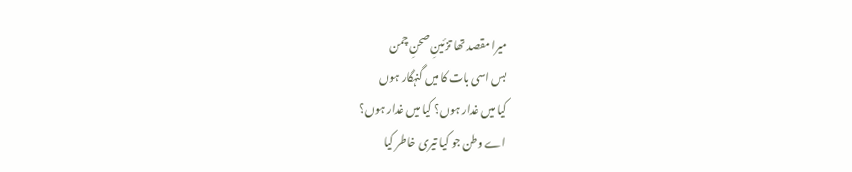میرا مقصد تھا تزئینِ صحنِ چمن
بس اسی بات کا میں گنہگار ہوں
کیا میں غدار ہوں؟ کیا میں غدار ہوں؟
اے وطن جو کیا تیری خاطر کیا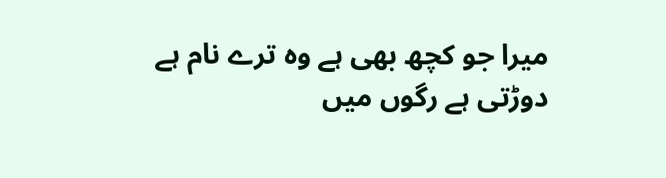میرا جو کچھ بھی ہے وہ ترے نام ہے
دوڑتی ہے رگوں میں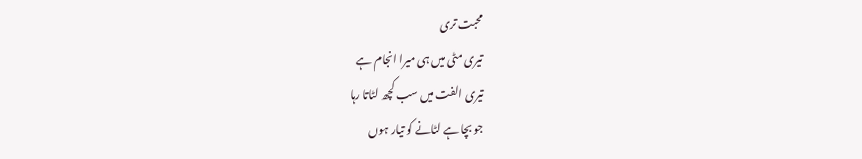محبت تری
تیری مٹی میں ہی میرا انجام ہے
تیری الفت میں سب کچھ لٹاتا رہا
جو بچا ہے لٹانے کو تیار ہوں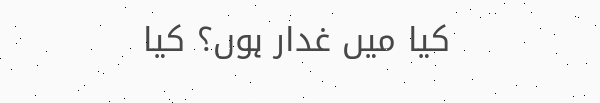کیا میں غدار ہوں؟ کیا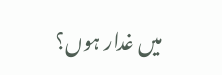میں غدار ہوں؟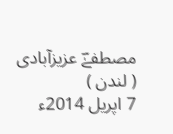مصطفےٰؔ عزیزآبادی
( لندن )
7 اپریل 2014ء